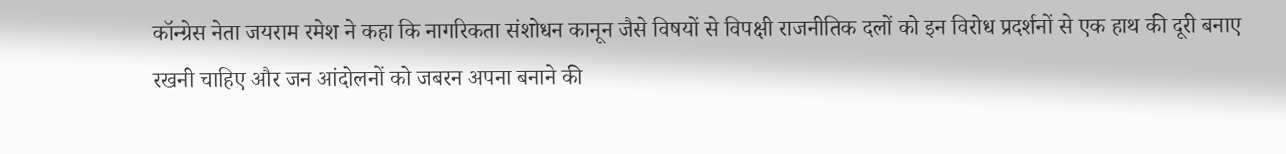कॉन्ग्रेस नेता जयराम रमेश ने कहा कि नागरिकता संशोधन कानून जैसे विषयों से विपक्षी राजनीतिक दलों को इन विरोध प्रदर्शनों से एक हाथ की दूरी बनाए रखनी चाहिए और जन आंदोलनों को जबरन अपना बनाने की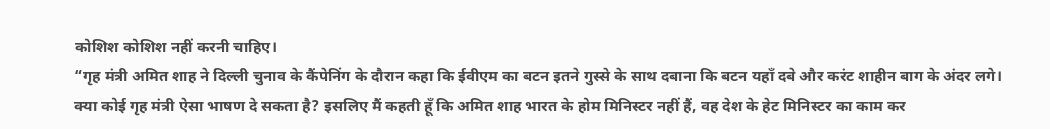कोशिश कोशिश नहीं करनी चाहिए।
“गृह मंत्री अमित शाह ने दिल्ली चुनाव के कैंपेनिंग के दौरान कहा कि ईवीएम का बटन इतने गुस्से के साथ दबाना कि बटन यहाँ दबे और करंट शाहीन बाग के अंदर लगे। क्या कोई गृह मंत्री ऐसा भाषण दे सकता है? इसलिए मैं कहती हूँ कि अमित शाह भारत के होम मिनिस्टर नहीं हैं, वह देश के हेट मिनिस्टर का काम कर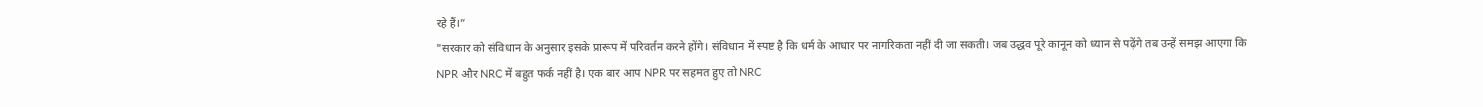रहे हैं।”
"सरकार को संविधान के अनुसार इसके प्रारूप में परिवर्तन करने होंगे। संविधान में स्पष्ट है कि धर्म के आधार पर नागरिकता नहीं दी जा सकती। जब उद्धव पूरे कानून को ध्यान से पढ़ेंगे तब उन्हें समझ आएगा कि NPR और NRC में बहुत फर्क नहीं है। एक बार आप NPR पर सहमत हुए तो NRC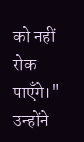को नहीं रोक पाएँगे।"
उन्होंने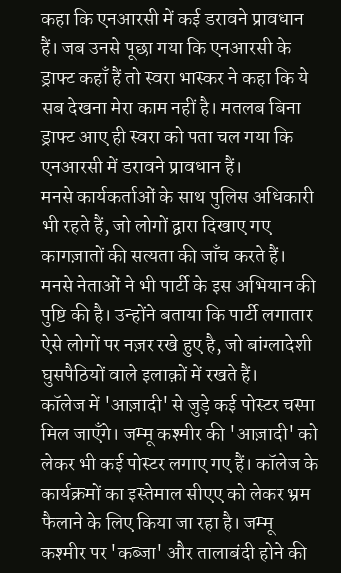कहा कि एनआरसी में कई डरावने प्रावधान हैं। जब उनसे पूछा गया कि एनआरसी के ड्राफ्ट कहाँ हैं तो स्वरा भास्कर ने कहा कि ये सब देखना मेरा काम नहीं है। मतलब बिना ड्राफ्ट आए ही स्वरा को पता चल गया कि एनआरसी में डरावने प्रावधान हैं।
मनसे कार्यकर्ताओं के साथ पुलिस अधिकारी भी रहते हैं, जो लोगों द्वारा दिखाए गए कागज़ातों की सत्यता की जाँच करते हैं। मनसे नेताओं ने भी पार्टी के इस अभियान की पुष्टि की है। उन्होंने बताया कि पार्टी लगातार ऐसे लोगों पर नज़र रखे हुए है, जो बांग्लादेशी घुसपैठियों वाले इलाक़ों में रखते हैं।
कॉलेज में 'आज़ादी' से जुड़े कई पोस्टर चस्पा मिल जाएँगे। जम्मू कश्मीर की 'आज़ादी' को लेकर भी कई पोस्टर लगाए गए हैं। कॉलेज के कार्यक्रमों का इस्तेमाल सीएए को लेकर भ्रम फैलाने के लिए किया जा रहा है। जम्मू कश्मीर पर 'कब्जा' और तालाबंदी होने की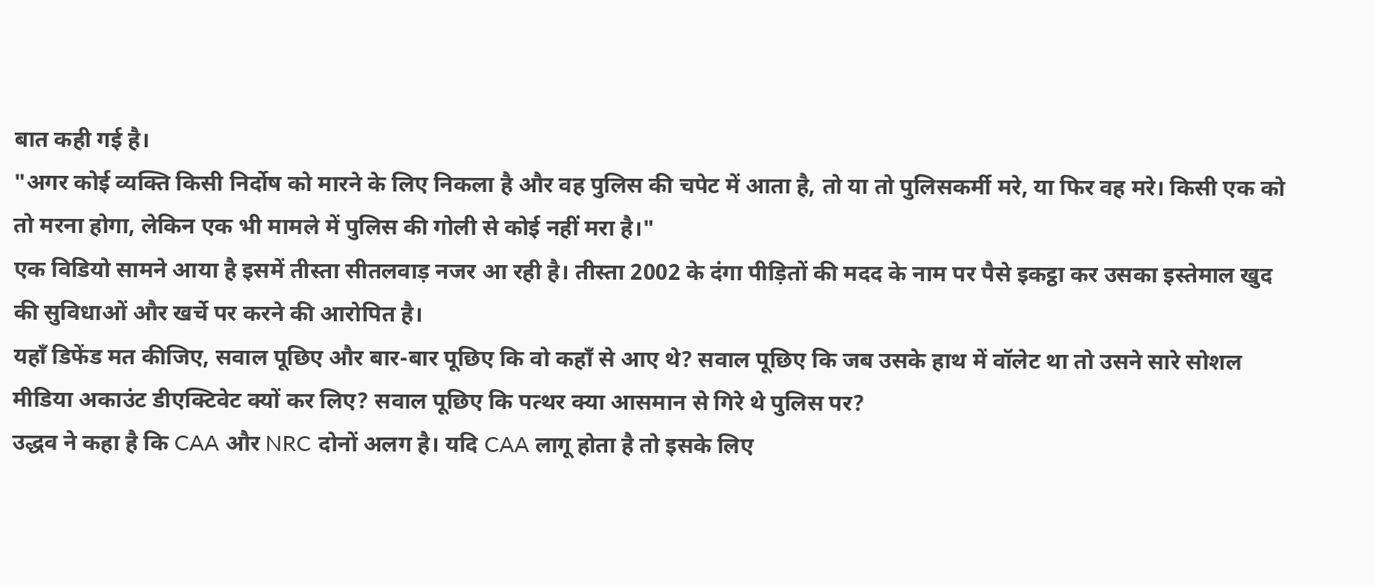बात कही गई है।
"अगर कोई व्यक्ति किसी निर्दोष को मारने के लिए निकला है और वह पुलिस की चपेट में आता है, तो या तो पुलिसकर्मी मरे, या फिर वह मरे। किसी एक को तो मरना होगा, लेकिन एक भी मामले में पुलिस की गोली से कोई नहीं मरा है।"
एक विडियो सामने आया है इसमें तीस्ता सीतलवाड़ नजर आ रही है। तीस्ता 2002 के दंगा पीड़ितों की मदद के नाम पर पैसे इकट्ठा कर उसका इस्तेमाल खुद की सुविधाओं और खर्चे पर करने की आरोपित है।
यहाँ डिफेंड मत कीजिए, सवाल पूछिए और बार-बार पूछिए कि वो कहाँ से आए थे? सवाल पूछिए कि जब उसके हाथ में वॉलेट था तो उसने सारे सोशल मीडिया अकाउंट डीएक्टिवेट क्यों कर लिए? सवाल पूछिए कि पत्थर क्या आसमान से गिरे थे पुलिस पर?
उद्धव ने कहा है कि CAA और NRC दोनों अलग है। यदि CAA लागू होता है तो इसके लिए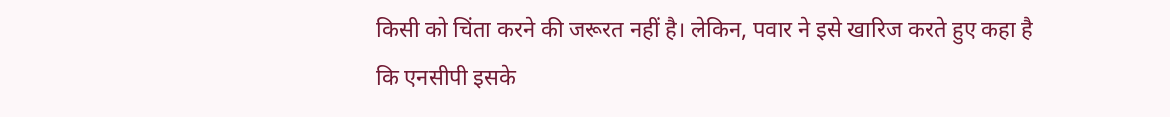किसी को चिंता करने की जरूरत नहीं है। लेकिन, पवार ने इसे खारिज करते हुए कहा है कि एनसीपी इसके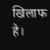खिलाफ है।